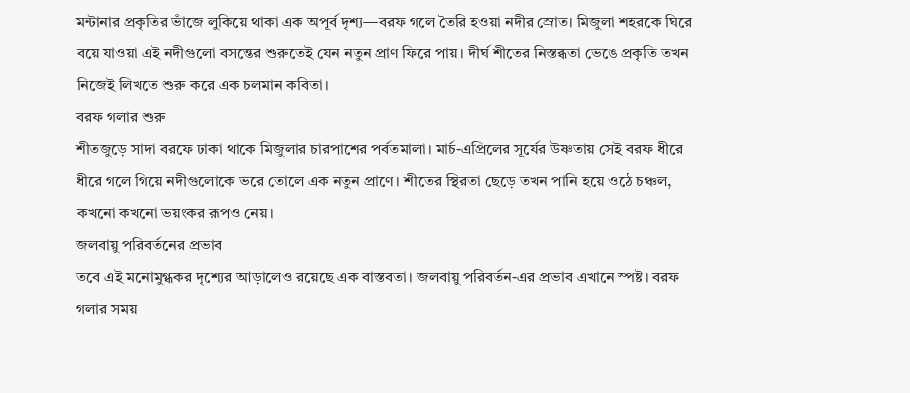মন্টানার প্রকৃতির ভাঁজে লুকিয়ে থাকা এক অপূর্ব দৃশ্য—বরফ গলে তৈরি হওয়া নদীর স্রোত। মিজুলা শহরকে ঘিরে বয়ে যাওয়া এই নদীগুলো বসন্তের শুরুতেই যেন নতুন প্রাণ ফিরে পায়। দীর্ঘ শীতের নিস্তব্ধতা ভেঙে প্রকৃতি তখন নিজেই লিখতে শুরু করে এক চলমান কবিতা।
বরফ গলার শুরু
শীতজুড়ে সাদা বরফে ঢাকা থাকে মিজুলার চারপাশের পর্বতমালা। মার্চ-এপ্রিলের সূর্যের উষ্ণতায় সেই বরফ ধীরে ধীরে গলে গিয়ে নদীগুলোকে ভরে তোলে এক নতুন প্রাণে। শীতের স্থিরতা ছেড়ে তখন পানি হয়ে ওঠে চঞ্চল, কখনো কখনো ভয়ংকর রূপও নেয়।
জলবায়ু পরিবর্তনের প্রভাব
তবে এই মনোমুগ্ধকর দৃশ্যের আড়ালেও রয়েছে এক বাস্তবতা। জলবায়ু পরিবর্তন-এর প্রভাব এখানে স্পষ্ট। বরফ গলার সময়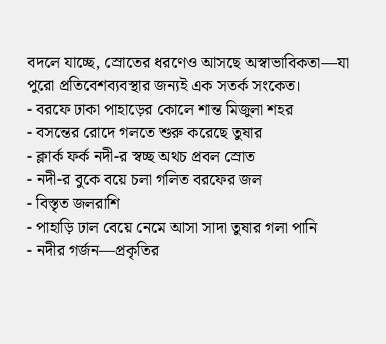বদলে যাচ্ছে, স্রোতের ধরণেও আসছে অস্বাভাবিকতা—যা পুরো প্রতিবেশব্যবস্থার জন্যই এক সতর্ক সংকেত।
- বরফে ঢাকা পাহাড়ের কোলে শান্ত মিজুলা শহর
- বসন্তের রোদে গলতে শুরু করেছে তুষার
- ক্লার্ক ফর্ক নদী-র স্বচ্ছ অথচ প্রবল স্রোত
- নদী-র বুকে বয়ে চলা গলিত বরফের জল
- বিস্তৃত জলরাশি
- পাহাড়ি ঢাল বেয়ে নেমে আসা সাদা তুষার গলা পানি
- নদীর গর্জন—প্রকৃতির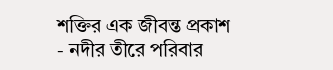শক্তির এক জীবন্ত প্রকাশ
- নদীর তীরে পরিবার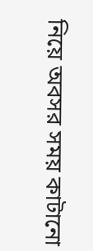নিয়ে অবসর সময় কাটানো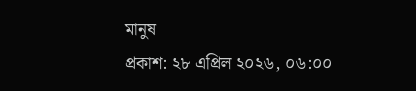মানুষ
প্রকাশ: ২৮ এপ্রিল ২০২৬, ০৬:০০